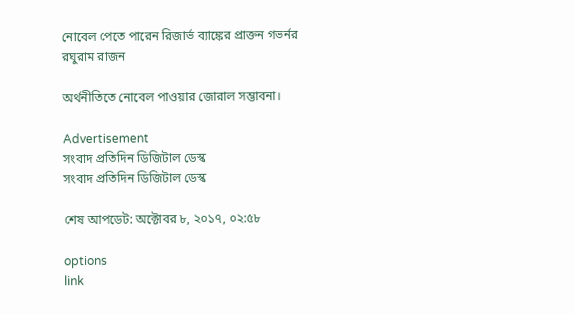নোবেল পেতে পারেন রিজার্ভ ব্যাঙ্কের প্রাক্তন গভর্নর রঘুরাম রাজন

অর্থনীতিতে নোবেল পাওয়ার জোরাল সম্ভাবনা।

Advertisement
সংবাদ প্রতিদিন ডিজিটাল ডেস্ক
সংবাদ প্রতিদিন ডিজিটাল ডেস্ক

শেষ আপডেট: অক্টোবর ৮, ২০১৭, ০২:৫৮

options
link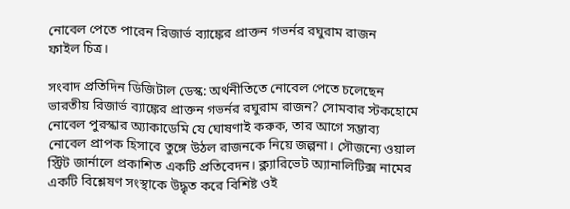নোবেল পেতে পারেন রিজার্ভ ব্যাঙ্কের প্রাক্তন গভর্নর রঘুরাম রাজন
ফাইল চিত্র।

সংবাদ প্রতিদিন ডিজিটাল ডেস্ক: অর্থনীতিতে নোবেল পেতে চলেছেন ভারতীয় রিজার্ভ ব্যাঙ্কের প্রাক্তন গভর্নর রঘুরাম রাজন? সোমবার স্টকহোমে নোবেল পুরস্কার অ্যাকাডেমি যে ঘোষণাই করুক, তার আগে সম্ভাব্য নোবেল প্রাপক হিসাবে তুঙ্গে উঠল রাজনকে নিয়ে জল্পনা। সৌজন্যে ওয়াল স্ট্রিট জার্নালে প্রকাশিত একটি প্রতিবেদন। ক্ল্যারিভেট অ্যানালিটিক্স নামের একটি বিশ্লেষণ সংস্থাকে উদ্ধৃত করে বিশিষ্ট ওই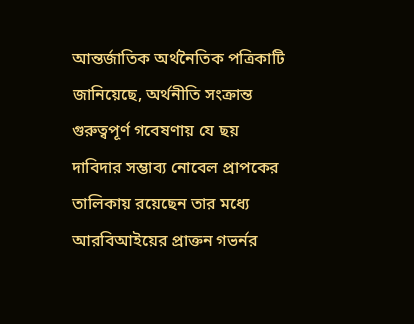আন্তর্জাতিক অর্থনৈতিক পত্রিকাটি জানিয়েছে, অর্থনীতি সংক্রান্ত গুরুত্বপূর্ণ গবেষণায় যে ছয় দাবিদার সম্ভাব্য নোবেল প্রাপকের তালিকায় রয়েছেন তার মধ্যে আরবিআইয়ের প্রাক্তন গভর্নর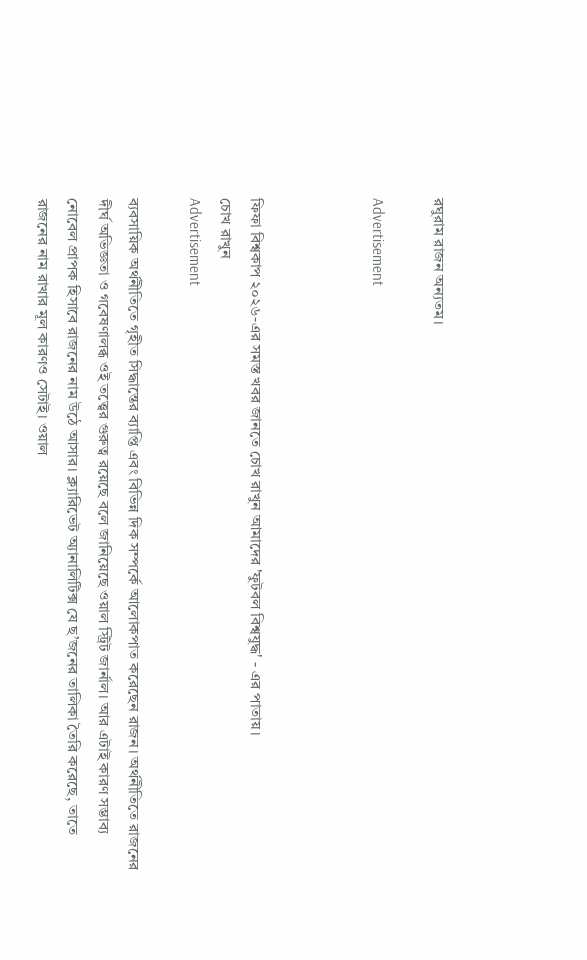রঘুরাম রাজন অন্যতম।

Advertisement



ফিফা বিশ্বকাপ ২০২৬-এর সমস্ত খবর জানতে চোখ রাখুন আমাদের 'ফুটবল বিশ্বযুদ্ধ' - এর পাতায়।
চোখ রাখুন
Advertisement

ব্যবসায়িক অর্থনীতিতে গৃহীত সিদ্ধান্তের ব্যাপ্তি এবং বিভিন্ন দিক সম্পর্কে আলোকপাত করেছেন রাজন। অর্থনীতিতে রাজনের দীর্ঘ অভিজ্ঞতা ও গবেষণালব্ধ ওই তত্ত্বের গুরুত্ব রয়েছে বলে জানিয়েছে ওয়াল স্ট্রিট জার্নাল। আর এটাই কারণ সম্ভাব্য নোবেল প্রাপক হিসাবে রাজনের নাম উঠে আসার। ক্ল্যারিভেট অ্যানালিটিক্স যে ছ’জনের তালিকা তৈরি করেছে, তাতে রাজনের নাম রাখার মূল কারণও সেটাই। ওয়াল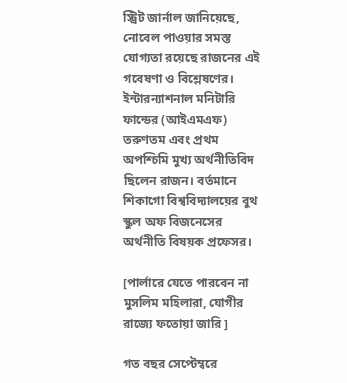স্ট্রিট জার্নাল জানিয়েছে, নোবেল পাওয়ার সমস্ত যোগ্যতা রয়েছে রাজনের এই গবেষণা ও বিশ্লেষণের। ইন্টারন্যাশনাল মনিটারি ফান্ডের (আইএমএফ) তরুণতম এবং প্রথম অপশ্চিমি মুখ্য অর্থনীতিবিদ ছিলেন রাজন। বর্তমানে শিকাগো বিশ্ববিদ্যালয়ের বুথ স্কুল অফ বিজনেসের অর্থনীতি বিষয়ক প্রফেসর।

[পার্লারে যেতে পারবেন না মুসলিম মহিলারা, যোগীর রাজ্যে ফতোয়া জারি ]

গত বছর সেপ্টেম্বরে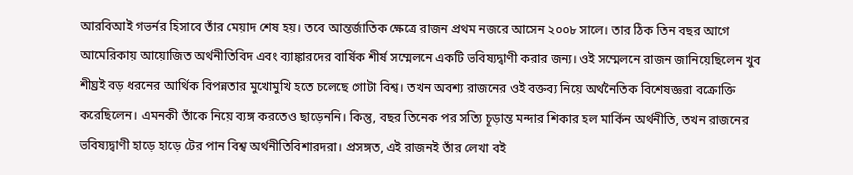আরবিআই গভর্নর হিসাবে তাঁর মেয়াদ শেষ হয়। তবে আন্তর্জাতিক ক্ষেত্রে রাজন প্রথম নজরে আসেন ২০০৮ সালে। তার ঠিক তিন বছর আগে আমেরিকায় আয়োজিত অর্থনীতিবিদ এবং ব্যাঙ্কারদের বার্ষিক শীর্ষ সম্মেলনে একটি ভবিষ্যদ্বাণী করার জন্য। ওই সম্মেলনে রাজন জানিয়েছিলেন খুব শীঘ্রই বড় ধরনের আর্থিক বিপন্নতার মুখোমুখি হতে চলেছে গোটা বিশ্ব। তখন অবশ্য রাজনের ওই বক্তব্য নিয়ে অর্থনৈতিক বিশেষজ্ঞরা বক্রোক্তি করেছিলেন। এমনকী তাঁকে নিয়ে ব্যঙ্গ করতেও ছাড়েননি। কিন্তু, বছর তিনেক পর সত্যি চূড়ান্ত মন্দার শিকার হল মার্কিন অর্থনীতি, তখন রাজনের ভবিষ্যদ্বাণী হাড়ে হাড়ে টের পান বিশ্ব অর্থনীতিবিশারদরা। প্রসঙ্গত, এই রাজনই তাঁর লেখা বই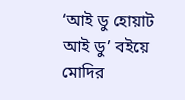‘আই ডু হোয়াট আই ডু’ বইয়ে মোদির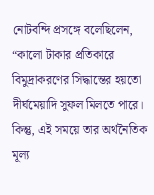নোটবন্দি প্রসঙ্গে বলেছিলেন, “কালো টাকার প্রতিকারে বিমুদ্রাকরণের সিদ্ধান্তের হয়তো দীর্ঘমেয়াদি সুফল মিলতে পারে। কিন্তু, এই সময়ে তার অর্থনৈতিক মূল্য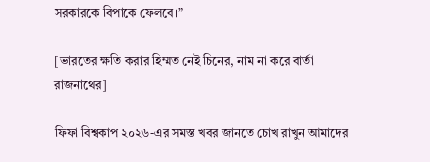সরকারকে বিপাকে ফেলবে।”

[ভারতের ক্ষতি করার হিম্মত নেই চিনের, নাম না করে বার্তা রাজনাথের]

ফিফা বিশ্বকাপ ২০২৬-এর সমস্ত খবর জানতে চোখ রাখুন আমাদের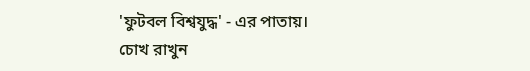'ফুটবল বিশ্বযুদ্ধ' - এর পাতায়।
চোখ রাখুন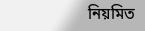নিয়মিত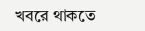খবরে থাকতে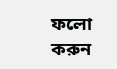ফলো করুন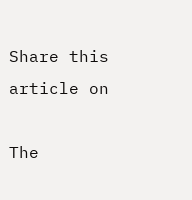Share this article on

The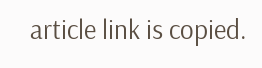article link is copied.